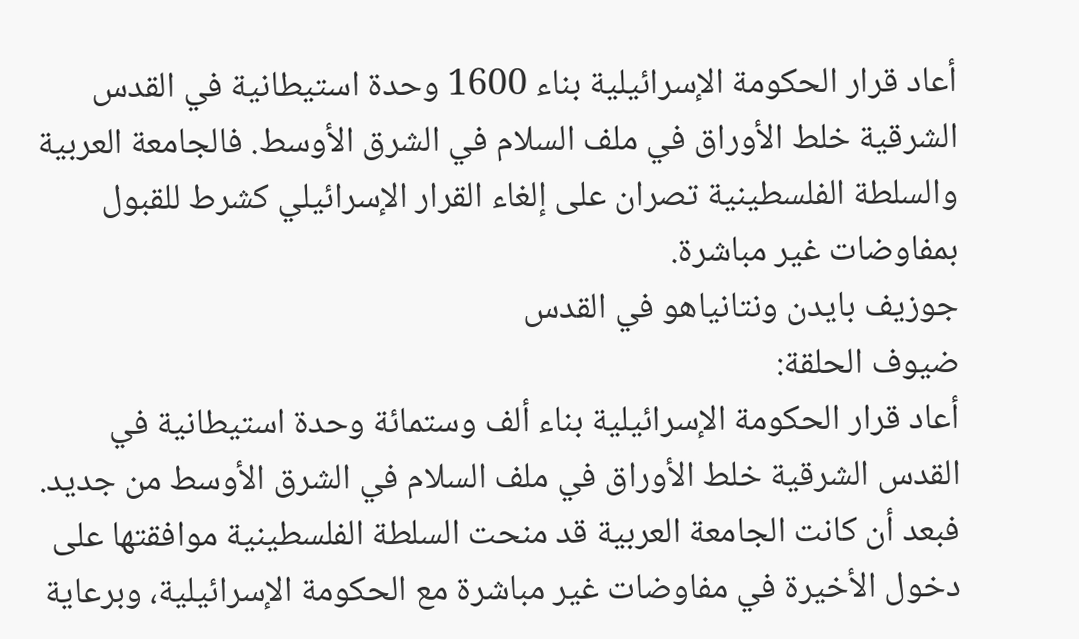أعاد قرار الحكومة الإسرائيلية بناء 1600 وحدة استيطانية في القدس الشرقية خلط الأوراق في ملف السلام في الشرق الأوسط. فالجامعة العربية والسلطة الفلسطينية تصران على إلغاء القرار الإسرائيلي كشرط للقبول بمفاوضات غير مباشرة.
جوزيف بايدن ونتانياهو في القدس
ضيوف الحلقة:
أعاد قرار الحكومة الإسرائيلية بناء ألف وستمائة وحدة استيطانية في القدس الشرقية خلط الأوراق في ملف السلام في الشرق الأوسط من جديد. فبعد أن كانت الجامعة العربية قد منحت السلطة الفلسطينية موافقتها على دخول الأخيرة في مفاوضات غير مباشرة مع الحكومة الإسرائيلية، وبرعاية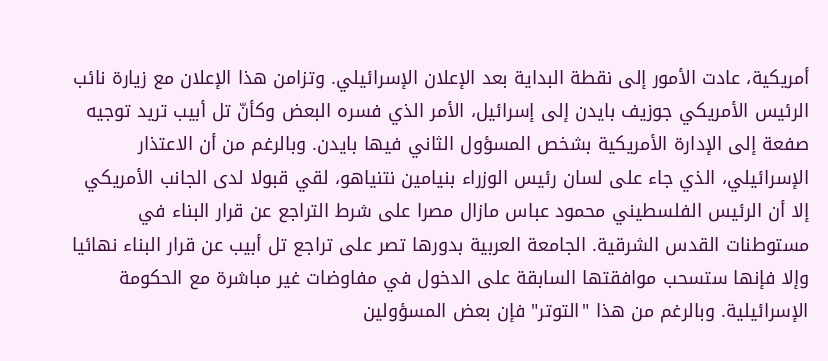أمريكية، عادت الأمور إلى نقطة البداية بعد الإعلان الإسرائيلي. وتزامن هذا الإعلان مع زيارة نائب الرئيس الأمريكي جوزيف بايدن إلى إسرائيل، الأمر الذي فسره البعض وكأنّ تل أبيب تريد توجيه صفعة إلى الإدارة الأمريكية بشخص المسؤول الثاني فيها بايدن. وبالرغم من أن الاعتذار الإسرائيلي، الذي جاء على لسان رئيس الوزراء بنيامين نتنياهو، لقي قبولا لدى الجانب الأمريكي إلا أن الرئيس الفلسطيني محمود عباس مازال مصرا على شرط التراجع عن قرار البناء في مستوطنات القدس الشرقية. الجامعة العربية بدورها تصر على تراجع تل أبيب عن قرار البناء نهائيا وإلا فإنها ستسحب موافقتها السابقة على الدخول في مفاوضات غير مباشرة مع الحكومة الإسرائيلية. وبالرغم من هذا "التوتر" فإن بعض المسؤولين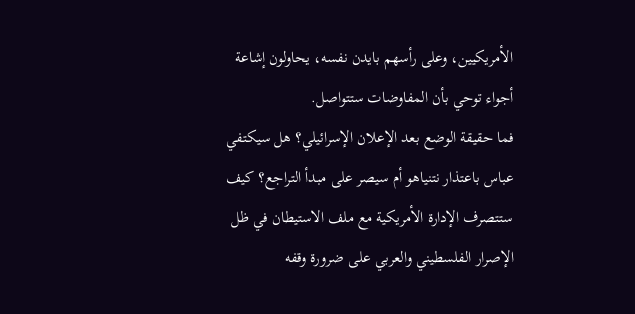الأمريكيين، وعلى رأسهم بايدن نفسه، يحاولون إشاعة أجواء توحي بأن المفاوضات ستتواصل.
فما حقيقة الوضع بعد الإعلان الإسرائيلي؟ هل سيكتفي عباس باعتذار نتنياهو أم سيصر على مبدأ التراجع؟ كيف ستتصرف الإدارة الأمريكية مع ملف الاستيطان في ظل الإصرار الفلسطيني والعربي على ضرورة وقفه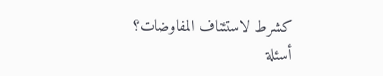كشرط لاستئناف المفاوضات؟
أسئلة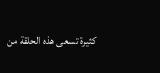كثيرة تسعى هذه الحلقة من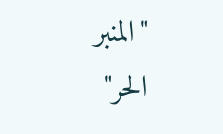"المنبر الحر"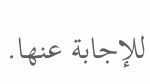للإجابة عنها.